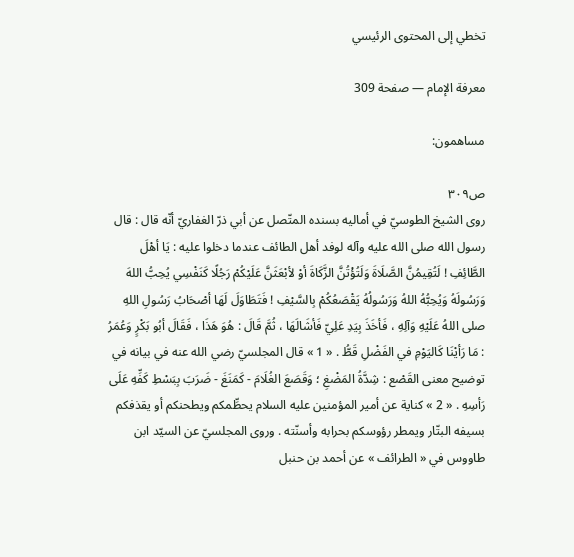تخطي إلى المحتوى الرئيسي

معرفة الإمام — صفحة 309

مساهمون:

ص٣٠٩
روى الشيخ الطوسيّ في أماليه بسنده المتّصل عن أبي ذرّ الغفاريّ أنّه قال : قال رسول الله صلى الله عليه وآله لوفد أهل الطائف عندما دخلوا عليه : يَا أهْلَ الطَّائِفِ ! لَتُقِيمُنَّ الصَّلَاةَ وَلَتُؤْتُنَّ الزَّكَاةَ أوْ لأبْعَثَنَّ عَلَيْكُمْ رَجُلًا كَنَفْسِي يُحِبُّ اللهَ وَرَسُولَهُ وَيُحِبُّهُ اللهُ وَرَسُولُهُ يَقْصَعُكُمْ بِالسَّيْفِ ! فَتَطَاوَلَ لَهَا أصْحَابُ رَسُولِ اللهِ صلى اللهُ عَلَيْهِ وَآلِهِ ، فَأخَذَ بِيَدِ عَلِيّ فَأشَالَهَا ، ثُمَّ قَالَ : هُوَ هَذَا ، فَقَالَ أبُو بَكْرٍ وَعُمَرُ : مَا رَأيْنَا كَاليَوْمِ في الفَضْلِ قَطُّ . « 1 » قال المجلسيّ رضي الله عنه في بيانه في توضيح معنى القَصْع : شِدَّةُ المَضْغِ ؛ وَقَصَعَ الغُلَامَ - كَمَنَغَ - ضَرَبَ بِبَسْطِ كَفِّهِ عَلَى رَأسِهِ . « 2 » كناية عن أمير المؤمنين عليه السلام يحطِّمكم ويطحنكم أو يقذفكم بسيفه البتّار ويمطر رؤوسكم بحرابه وأسنّته . وروى المجلسيّ عن السيّد ابن طاووس في « الطرائف » عن أحمد بن حنبل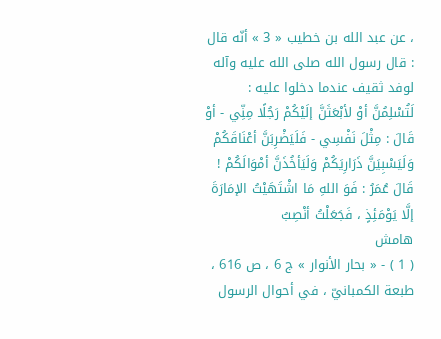، عن عبد الله بن خطيب « 3 » أنّه قال : قال رسول الله صلى الله عليه وآله لوفد ثقيف عندما دخلوا عليه : لَتُسْلِمُنَّ أوْ لأبْعَثَنَّ إلَيْكُمْ رَجُلًا مِنِّي - أوْ قَالَ : مِثْلَ نَفْسِي - فَلَيَضْرِبَنَّ أعْنَاقَكُمْ وَلَيَسْبِيَنَّ ذَرَارِيَكُمْ وَلَيَأخُذَنَّ أمْوَالَكُمْ ! قَالَ عُمَرُ : فَوَ اللهِ مَا اشْتَهَيْتُ الإمَارَةَ إلَّا يَوْمَئِذٍ ، فَجَعَلْتُ أنْصِبُ
هامش
( 1 ) - « بحار الأنوار » ج 6 ، ص 616 ، طبعة الكمبانيّ ، في أحوال الرسول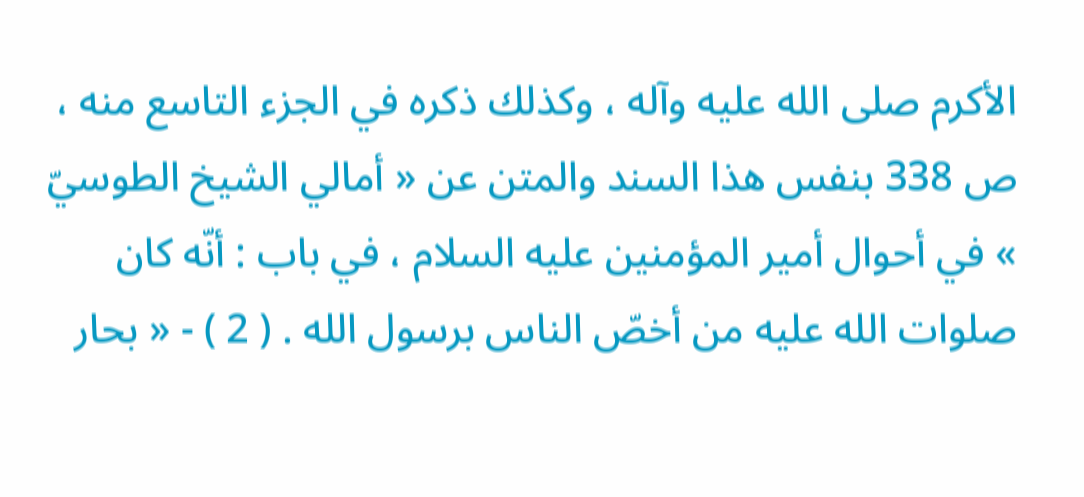الأكرم صلى الله عليه وآله ، وكذلك ذكره في الجزء التاسع منه ، ص 338 بنفس هذا السند والمتن عن « أمالي الشيخ الطوسيّ » في أحوال أمير المؤمنين عليه السلام ، في باب : أنّه كان صلوات الله عليه من أخصّ الناس برسول الله . ( 2 ) - « بحار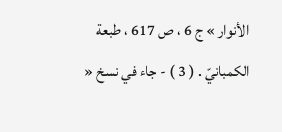الأنوار » ج 6 ، ص 617 ، طبعة الكمبانيّ . ( 3 ) - جاء في نسخ «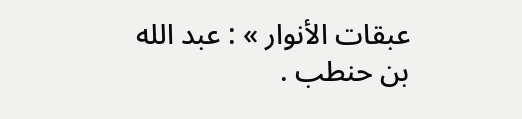عبقات الأنوار » : عبد الله بن حنطب .